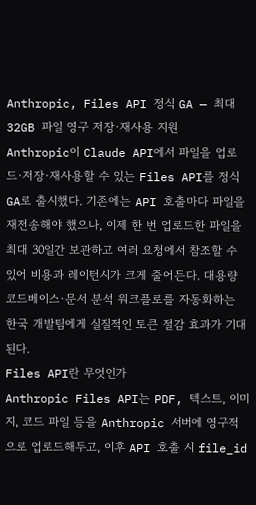Anthropic, Files API 정식 GA — 최대 32GB 파일 영구 저장·재사용 지원
Anthropic이 Claude API에서 파일을 업로드·저장·재사용할 수 있는 Files API를 정식 GA로 출시했다. 기존에는 API 호출마다 파일을 재전송해야 했으나, 이제 한 번 업로드한 파일을 최대 30일간 보관하고 여러 요청에서 참조할 수 있어 비용과 레이턴시가 크게 줄어든다. 대용량 코드베이스·문서 분석 워크플로를 자동화하는 한국 개발팀에게 실질적인 토큰 절감 효과가 기대된다.
Files API란 무엇인가
Anthropic Files API는 PDF, 텍스트, 이미지, 코드 파일 등을 Anthropic 서버에 영구적으로 업로드해두고, 이후 API 호출 시 file_id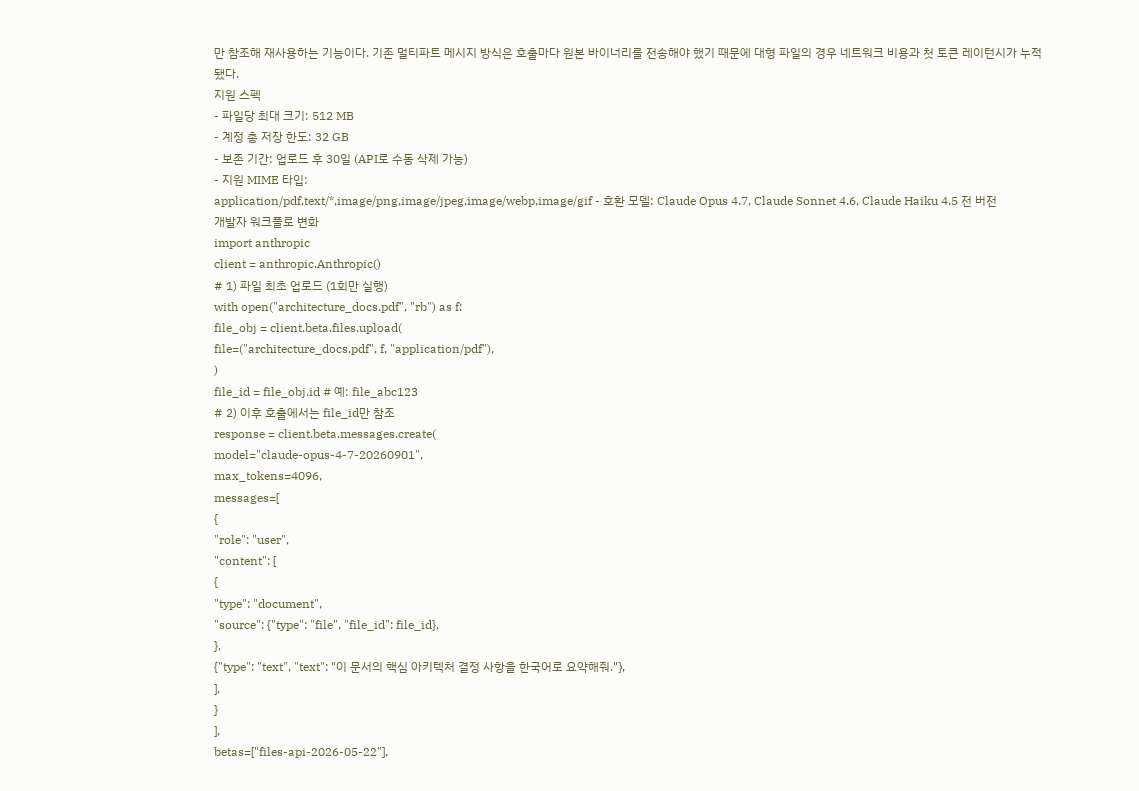만 참조해 재사용하는 기능이다. 기존 멀티파트 메시지 방식은 호출마다 원본 바이너리를 전송해야 했기 때문에 대형 파일의 경우 네트워크 비용과 첫 토큰 레이턴시가 누적됐다.
지원 스펙
- 파일당 최대 크기: 512 MB
- 계정 총 저장 한도: 32 GB
- 보존 기간: 업로드 후 30일 (API로 수동 삭제 가능)
- 지원 MIME 타입:
application/pdf,text/*,image/png,image/jpeg,image/webp,image/gif - 호환 모델: Claude Opus 4.7, Claude Sonnet 4.6, Claude Haiku 4.5 전 버전
개발자 워크플로 변화
import anthropic
client = anthropic.Anthropic()
# 1) 파일 최초 업로드 (1회만 실행)
with open("architecture_docs.pdf", "rb") as f:
file_obj = client.beta.files.upload(
file=("architecture_docs.pdf", f, "application/pdf"),
)
file_id = file_obj.id # 예: file_abc123
# 2) 이후 호출에서는 file_id만 참조
response = client.beta.messages.create(
model="claude-opus-4-7-20260901",
max_tokens=4096,
messages=[
{
"role": "user",
"content": [
{
"type": "document",
"source": {"type": "file", "file_id": file_id},
},
{"type": "text", "text": "이 문서의 핵심 아키텍처 결정 사항을 한국어로 요약해줘."},
],
}
],
betas=["files-api-2026-05-22"],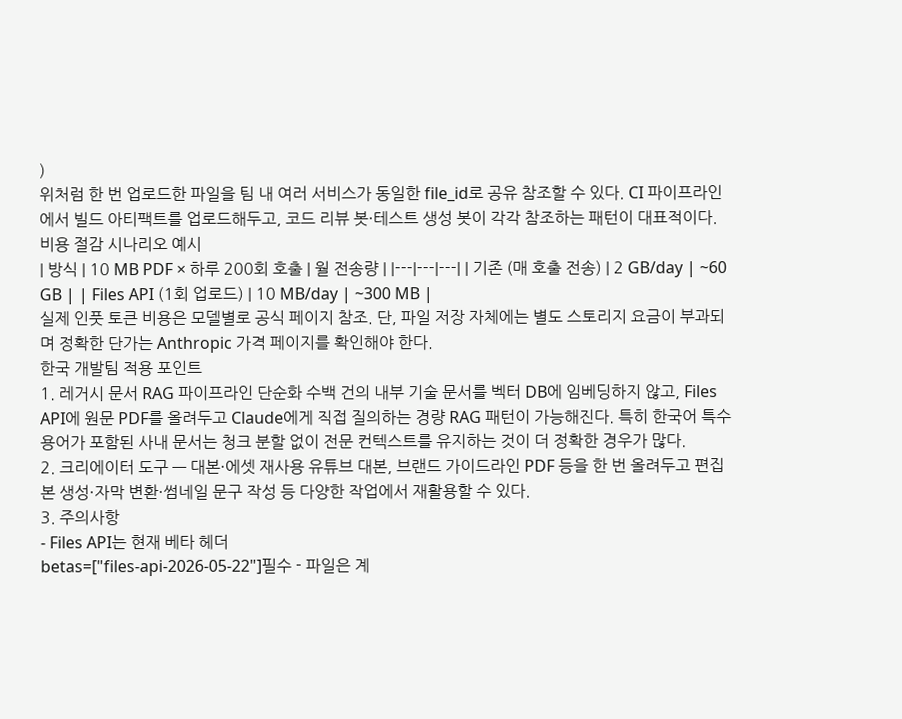)
위처럼 한 번 업로드한 파일을 팀 내 여러 서비스가 동일한 file_id로 공유 참조할 수 있다. CI 파이프라인에서 빌드 아티팩트를 업로드해두고, 코드 리뷰 봇·테스트 생성 봇이 각각 참조하는 패턴이 대표적이다.
비용 절감 시나리오 예시
| 방식 | 10 MB PDF × 하루 200회 호출 | 월 전송량 | |---|---|---| | 기존 (매 호출 전송) | 2 GB/day | ~60 GB | | Files API (1회 업로드) | 10 MB/day | ~300 MB |
실제 인풋 토큰 비용은 모델별로 공식 페이지 참조. 단, 파일 저장 자체에는 별도 스토리지 요금이 부과되며 정확한 단가는 Anthropic 가격 페이지를 확인해야 한다.
한국 개발팀 적용 포인트
1. 레거시 문서 RAG 파이프라인 단순화 수백 건의 내부 기술 문서를 벡터 DB에 임베딩하지 않고, Files API에 원문 PDF를 올려두고 Claude에게 직접 질의하는 경량 RAG 패턴이 가능해진다. 특히 한국어 특수 용어가 포함된 사내 문서는 청크 분할 없이 전문 컨텍스트를 유지하는 것이 더 정확한 경우가 많다.
2. 크리에이터 도구 — 대본·에셋 재사용 유튜브 대본, 브랜드 가이드라인 PDF 등을 한 번 올려두고 편집본 생성·자막 변환·썸네일 문구 작성 등 다양한 작업에서 재활용할 수 있다.
3. 주의사항
- Files API는 현재 베타 헤더
betas=["files-api-2026-05-22"]필수 - 파일은 계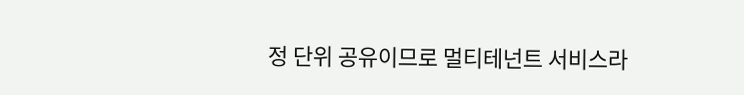정 단위 공유이므로 멀티테넌트 서비스라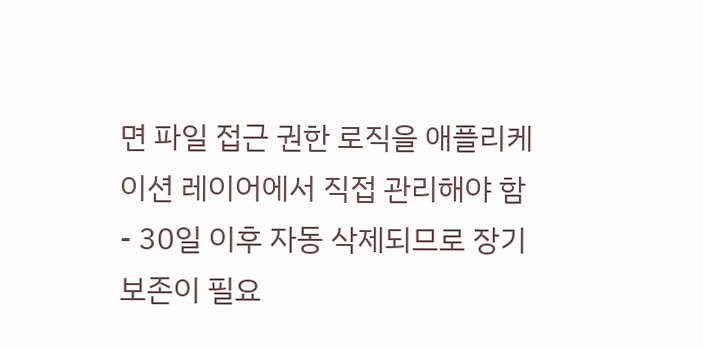면 파일 접근 권한 로직을 애플리케이션 레이어에서 직접 관리해야 함
- 30일 이후 자동 삭제되므로 장기 보존이 필요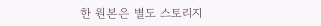한 원본은 별도 스토리지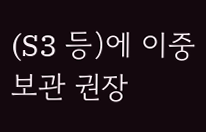(S3 등)에 이중 보관 권장